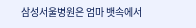삼성서울병원은 엄마 뱃속에서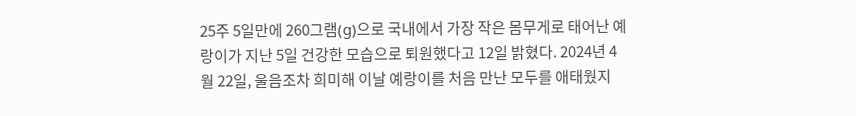25주 5일만에 260그램(g)으로 국내에서 가장 작은 몸무게로 태어난 예랑이가 지난 5일 건강한 모습으로 퇴원했다고 12일 밝혔다. 2024년 4월 22일, 울음조차 희미해 이날 예랑이를 처음 만난 모두를 애태웠지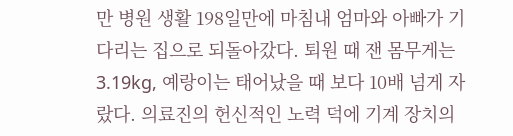만 병원 생활 198일만에 마침내 엄마와 아빠가 기다리는 집으로 되돌아갔다. 퇴원 때 잰 몸무게는 3.19kg, 예랑이는 태어났을 때 보다 10배 넘게 자랐다. 의료진의 헌신적인 노력 덕에 기계 장치의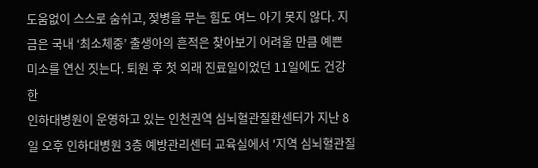도움없이 스스로 숨쉬고, 젖병을 무는 힘도 여느 아기 못지 않다. 지금은 국내 ‘최소체중’ 출생아의 흔적은 찾아보기 어려울 만큼 예쁜 미소를 연신 짓는다. 퇴원 후 첫 외래 진료일이었던 11일에도 건강한
인하대병원이 운영하고 있는 인천권역 심뇌혈관질환센터가 지난 8일 오후 인하대병원 3층 예방관리센터 교육실에서 '지역 심뇌혈관질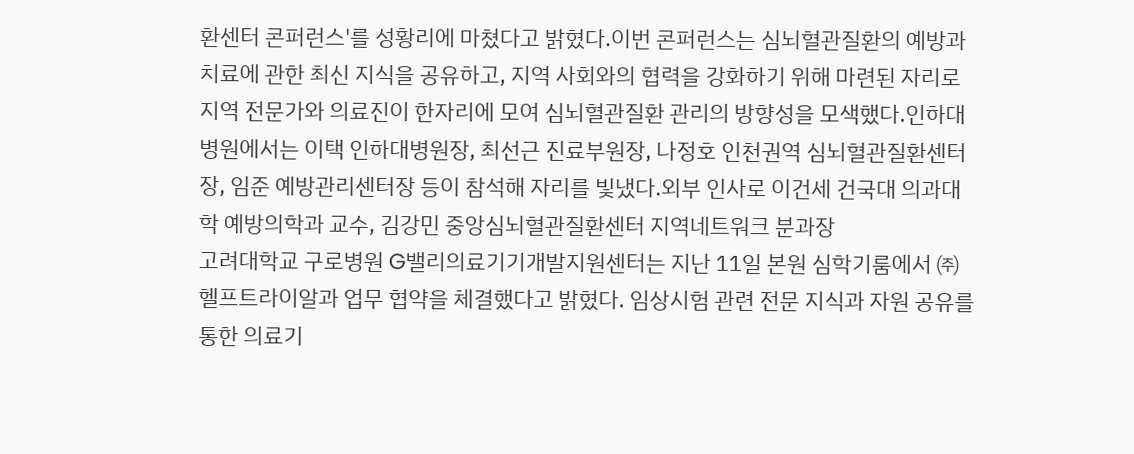환센터 콘퍼런스'를 성황리에 마쳤다고 밝혔다.이번 콘퍼런스는 심뇌혈관질환의 예방과 치료에 관한 최신 지식을 공유하고, 지역 사회와의 협력을 강화하기 위해 마련된 자리로 지역 전문가와 의료진이 한자리에 모여 심뇌혈관질환 관리의 방향성을 모색했다.인하대병원에서는 이택 인하대병원장, 최선근 진료부원장, 나정호 인천권역 심뇌혈관질환센터장, 임준 예방관리센터장 등이 참석해 자리를 빛냈다.외부 인사로 이건세 건국대 의과대학 예방의학과 교수, 김강민 중앙심뇌혈관질환센터 지역네트워크 분과장
고려대학교 구로병원 G밸리의료기기개발지원센터는 지난 11일 본원 심학기룸에서 ㈜헬프트라이알과 업무 협약을 체결했다고 밝혔다. 임상시험 관련 전문 지식과 자원 공유를 통한 의료기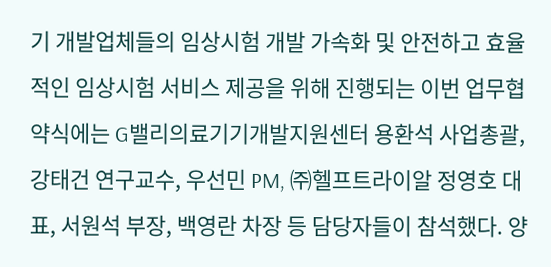기 개발업체들의 임상시험 개발 가속화 및 안전하고 효율적인 임상시험 서비스 제공을 위해 진행되는 이번 업무협약식에는 G밸리의료기기개발지원센터 용환석 사업총괄, 강태건 연구교수, 우선민 PM, ㈜헬프트라이알 정영호 대표, 서원석 부장, 백영란 차장 등 담당자들이 참석했다. 양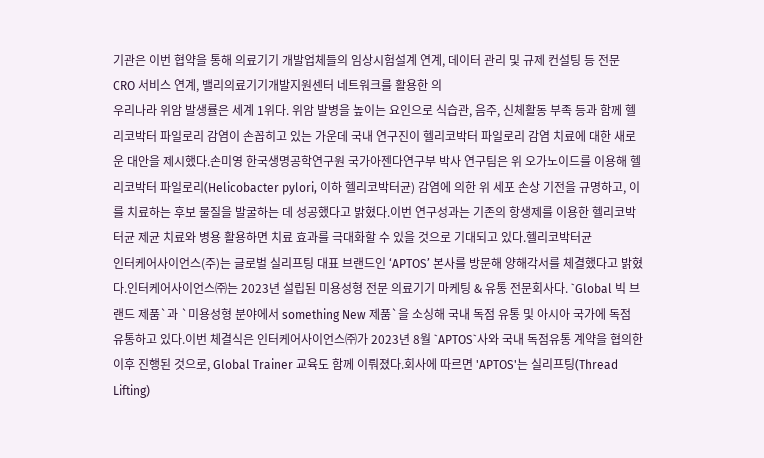기관은 이번 협약을 통해 의료기기 개발업체들의 임상시험설계 연계, 데이터 관리 및 규제 컨설팅 등 전문 CRO 서비스 연계, 밸리의료기기개발지원센터 네트워크를 활용한 의
우리나라 위암 발생률은 세계 1위다. 위암 발병을 높이는 요인으로 식습관, 음주, 신체활동 부족 등과 함께 헬리코박터 파일로리 감염이 손꼽히고 있는 가운데 국내 연구진이 헬리코박터 파일로리 감염 치료에 대한 새로운 대안을 제시했다.손미영 한국생명공학연구원 국가아젠다연구부 박사 연구팀은 위 오가노이드를 이용해 헬리코박터 파일로리(Helicobacter pylori, 이하 헬리코박터균) 감염에 의한 위 세포 손상 기전을 규명하고, 이를 치료하는 후보 물질을 발굴하는 데 성공했다고 밝혔다.이번 연구성과는 기존의 항생제를 이용한 헬리코박터균 제균 치료와 병용 활용하면 치료 효과를 극대화할 수 있을 것으로 기대되고 있다.헬리코박터균
인터케어사이언스(주)는 글로벌 실리프팅 대표 브랜드인 ‘APTOS’ 본사를 방문해 양해각서를 체결했다고 밝혔다.인터케어사이언스㈜는 2023년 설립된 미용성형 전문 의료기기 마케팅 & 유통 전문회사다. `Global 빅 브랜드 제품`과 `미용성형 분야에서 something New 제품`을 소싱해 국내 독점 유통 및 아시아 국가에 독점 유통하고 있다.이번 체결식은 인터케어사이언스㈜가 2023년 8월 `APTOS`사와 국내 독점유통 계약을 협의한 이후 진행된 것으로, Global Trainer 교육도 함께 이뤄졌다.회사에 따르면 'APTOS'는 실리프팅(Thread Lifting)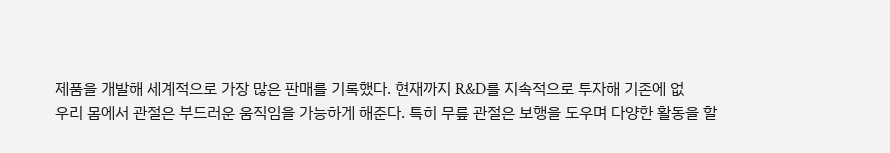제품을 개발해 세계적으로 가장 많은 판매를 기록했다. 현재까지 R&D를 지속적으로 투자해 기존에 없
우리 몸에서 관절은 부드러운 움직임을 가능하게 해준다. 특히 무릎 관절은 보행을 도우며 다양한 활동을 할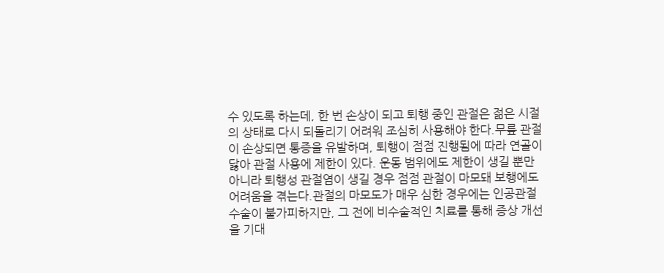수 있도록 하는데, 한 번 손상이 되고 퇴행 중인 관절은 젊은 시절의 상태로 다시 되돌리기 어려워 조심히 사용해야 한다.무릎 관절이 손상되면 통증을 유발하며, 퇴행이 점점 진행됨에 따라 연골이 닳아 관절 사용에 제한이 있다. 운동 범위에도 제한이 생길 뿐만 아니라 퇴행성 관절염이 생길 경우 점점 관절이 마모돼 보행에도 어려움을 겪는다.관절의 마모도가 매우 심한 경우에는 인공관절 수술이 불가피하지만, 그 전에 비수술적인 치료를 통해 증상 개선을 기대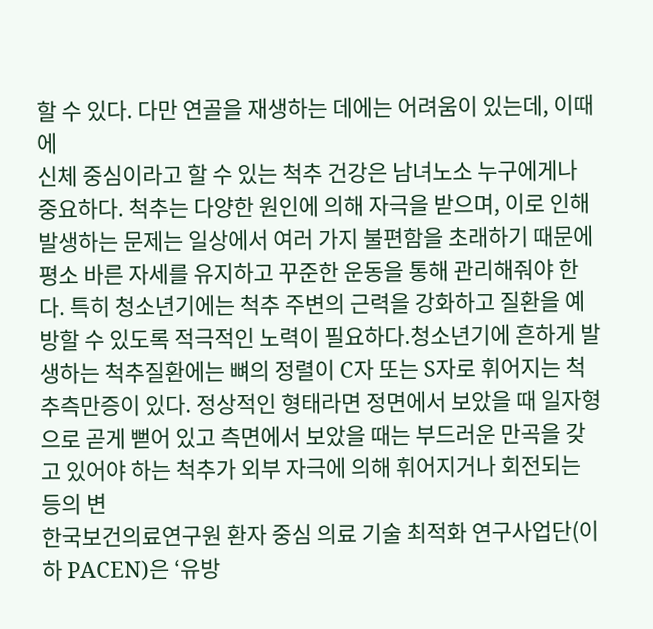할 수 있다. 다만 연골을 재생하는 데에는 어려움이 있는데, 이때에
신체 중심이라고 할 수 있는 척추 건강은 남녀노소 누구에게나 중요하다. 척추는 다양한 원인에 의해 자극을 받으며, 이로 인해 발생하는 문제는 일상에서 여러 가지 불편함을 초래하기 때문에 평소 바른 자세를 유지하고 꾸준한 운동을 통해 관리해줘야 한다. 특히 청소년기에는 척추 주변의 근력을 강화하고 질환을 예방할 수 있도록 적극적인 노력이 필요하다.청소년기에 흔하게 발생하는 척추질환에는 뼈의 정렬이 C자 또는 S자로 휘어지는 척추측만증이 있다. 정상적인 형태라면 정면에서 보았을 때 일자형으로 곧게 뻗어 있고 측면에서 보았을 때는 부드러운 만곡을 갖고 있어야 하는 척추가 외부 자극에 의해 휘어지거나 회전되는 등의 변
한국보건의료연구원 환자 중심 의료 기술 최적화 연구사업단(이하 PACEN)은 ‘유방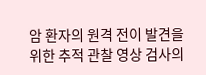암 환자의 원격 전이 발견을 위한 추적 관찰 영상 검사의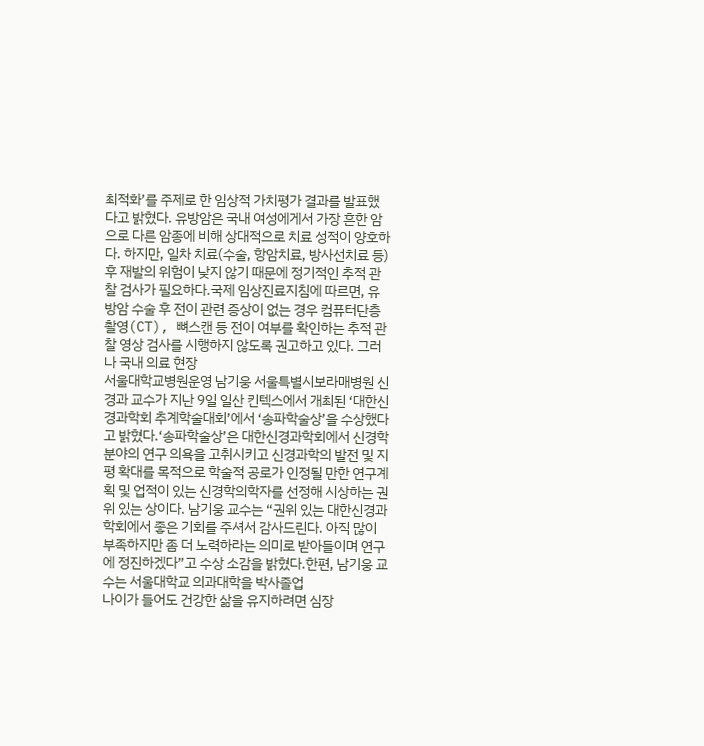최적화’를 주제로 한 임상적 가치평가 결과를 발표했다고 밝혔다. 유방암은 국내 여성에게서 가장 흔한 암으로 다른 암종에 비해 상대적으로 치료 성적이 양호하다. 하지만, 일차 치료(수술, 항암치료, 방사선치료 등) 후 재발의 위험이 낮지 않기 때문에 정기적인 추적 관찰 검사가 필요하다.국제 임상진료지침에 따르면, 유방암 수술 후 전이 관련 증상이 없는 경우 컴퓨터단층촬영(CT), 뼈스캔 등 전이 여부를 확인하는 추적 관찰 영상 검사를 시행하지 않도록 권고하고 있다. 그러나 국내 의료 현장
서울대학교병원운영 남기웅 서울특별시보라매병원 신경과 교수가 지난 9일 일산 킨텍스에서 개최된 ‘대한신경과학회 추계학술대회’에서 ‘송파학술상’을 수상했다고 밝혔다.‘송파학술상’은 대한신경과학회에서 신경학 분야의 연구 의욕을 고취시키고 신경과학의 발전 및 지평 확대를 목적으로 학술적 공로가 인정될 만한 연구계획 및 업적이 있는 신경학의학자를 선정해 시상하는 권위 있는 상이다. 남기웅 교수는 “권위 있는 대한신경과학회에서 좋은 기회를 주셔서 감사드린다. 아직 많이 부족하지만 좀 더 노력하라는 의미로 받아들이며 연구에 정진하겠다”고 수상 소감을 밝혔다.한편, 남기웅 교수는 서울대학교 의과대학을 박사졸업
나이가 들어도 건강한 삶을 유지하려면 심장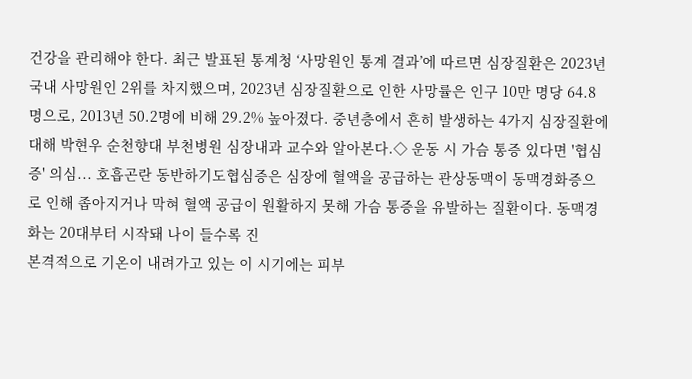건강을 관리해야 한다. 최근 발표된 통계청 ‘사망원인 통계 결과’에 따르면 심장질환은 2023년 국내 사망원인 2위를 차지했으며, 2023년 심장질환으로 인한 사망률은 인구 10만 명당 64.8명으로, 2013년 50.2명에 비해 29.2% 높아졌다. 중년층에서 흔히 발생하는 4가지 심장질환에 대해 박현우 순천향대 부천병원 심장내과 교수와 알아본다.◇ 운동 시 가슴 통증 있다면 '협심증' 의심... 호흡곤란 동반하기도협심증은 심장에 혈액을 공급하는 관상동맥이 동맥경화증으로 인해 좁아지거나 막혀 혈액 공급이 원활하지 못해 가슴 통증을 유발하는 질환이다. 동맥경화는 20대부터 시작돼 나이 들수록 진
본격적으로 기온이 내려가고 있는 이 시기에는 피부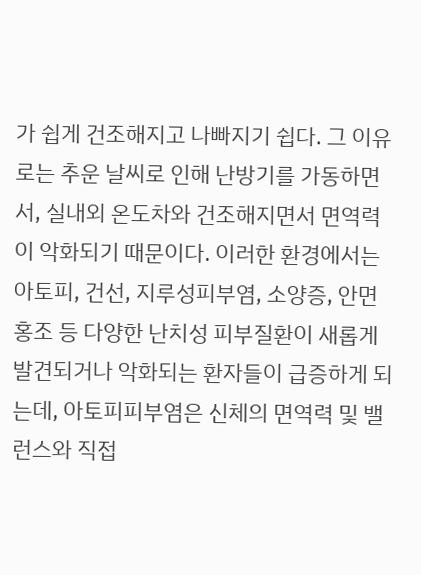가 쉽게 건조해지고 나빠지기 쉽다. 그 이유로는 추운 날씨로 인해 난방기를 가동하면서, 실내외 온도차와 건조해지면서 면역력이 악화되기 때문이다. 이러한 환경에서는 아토피, 건선, 지루성피부염, 소양증, 안면홍조 등 다양한 난치성 피부질환이 새롭게 발견되거나 악화되는 환자들이 급증하게 되는데, 아토피피부염은 신체의 면역력 및 밸런스와 직접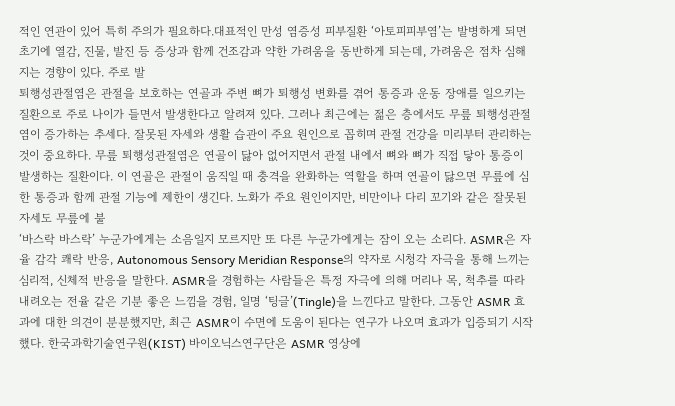적인 연관이 있어 특히 주의가 필요하다.대표적인 만성 염증성 피부질환 ‘아토피피부염’는 발병하게 되면 초기에 열감, 진물, 발진 등 증상과 함께 건조감과 약한 가려움을 동반하게 되는데, 가려움은 점차 심해지는 경향이 있다. 주로 발
퇴행성관절염은 관절을 보호하는 연골과 주변 뼈가 퇴행성 변화를 겪어 통증과 운동 장애를 일으키는 질환으로 주로 나이가 들면서 발생한다고 알려져 있다. 그러나 최근에는 젊은 층에서도 무릎 퇴행성관절염이 증가하는 추세다. 잘못된 자세와 생활 습관이 주요 원인으로 꼽히며 관절 건강을 미리부터 관리하는 것이 중요하다. 무릎 퇴행성관절염은 연골이 닳아 없어지면서 관절 내에서 뼈와 뼈가 직접 닿아 통증이 발생하는 질환이다. 이 연골은 관절이 움직일 때 충격을 완화하는 역할을 하며 연골이 닳으면 무릎에 심한 통증과 함께 관절 기능에 제한이 생긴다. 노화가 주요 원인이지만, 비만이나 다리 꼬기와 같은 잘못된 자세도 무릎에 불
‘바스락 바스락’ 누군가에게는 소음일지 모르지만 또 다른 누군가에게는 잠이 오는 소리다. ASMR은 자율 감각 쾌락 반응, Autonomous Sensory Meridian Response의 약자로 시청각 자극을 통해 느끼는 심리적, 신체적 반응을 말한다. ASMR을 경험하는 사람들은 특정 자극에 의해 머리나 목, 척추를 따라 내려오는 전율 같은 기분 좋은 느낌을 경험, 일명 ‘팅글’(Tingle)을 느낀다고 말한다. 그동안 ASMR 효과에 대한 의견이 분분했지만, 최근 ASMR이 수면에 도움이 된다는 연구가 나오며 효과가 입증되기 시작했다. 한국과학기술연구원(KIST) 바이오닉스연구단은 ASMR 영상에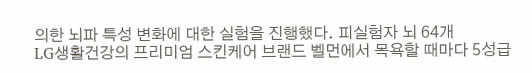의한 뇌파 특성 변화에 대한 실험을 진행했다. 피실험자 뇌 64개
LG생활건강의 프리미엄 스킨케어 브랜드 벨먼에서 목욕할 때마다 5성급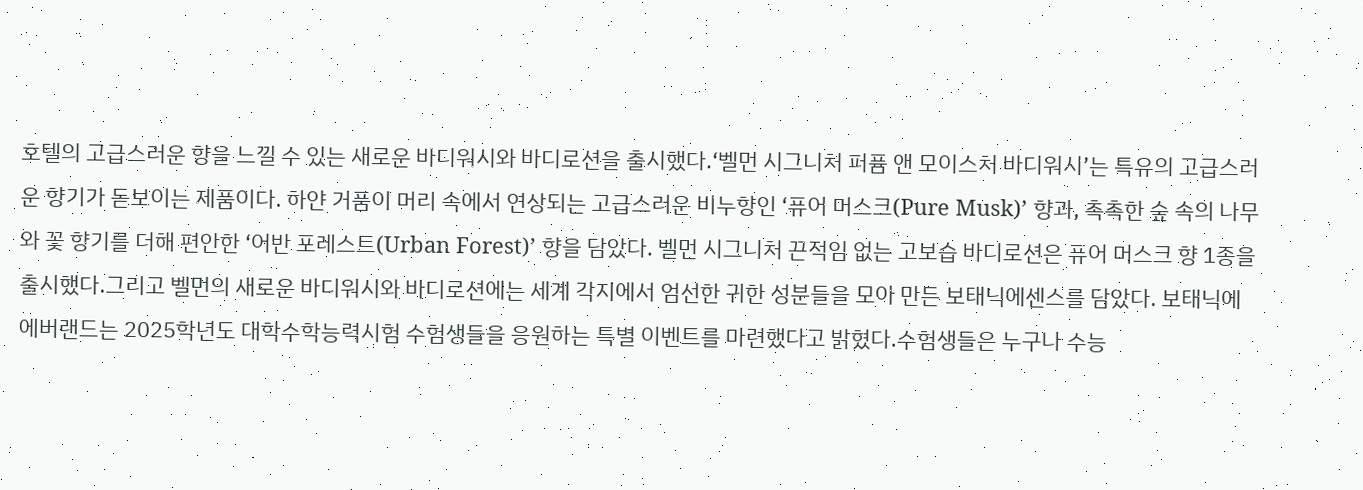호텔의 고급스러운 향을 느낄 수 있는 새로운 바디워시와 바디로션을 출시했다.‘벨먼 시그니처 퍼퓸 앤 모이스처 바디워시’는 특유의 고급스러운 향기가 돋보이는 제품이다. 하얀 거품이 머리 속에서 연상되는 고급스러운 비누향인 ‘퓨어 머스크(Pure Musk)’ 향과, 촉촉한 숲 속의 나무와 꽃 향기를 더해 편안한 ‘어반 포레스트(Urban Forest)’ 향을 담았다. 벨먼 시그니처 끈적임 없는 고보습 바디로션은 퓨어 머스크 향 1종을 출시했다.그리고 벨먼의 새로운 바디워시와 바디로션에는 세계 각지에서 엄선한 귀한 성분들을 모아 만든 보태닉에센스를 담았다. 보태닉에
에버랜드는 2025학년도 대학수학능력시험 수험생들을 응원하는 특별 이벤트를 마련했다고 밝혔다.수험생들은 누구나 수능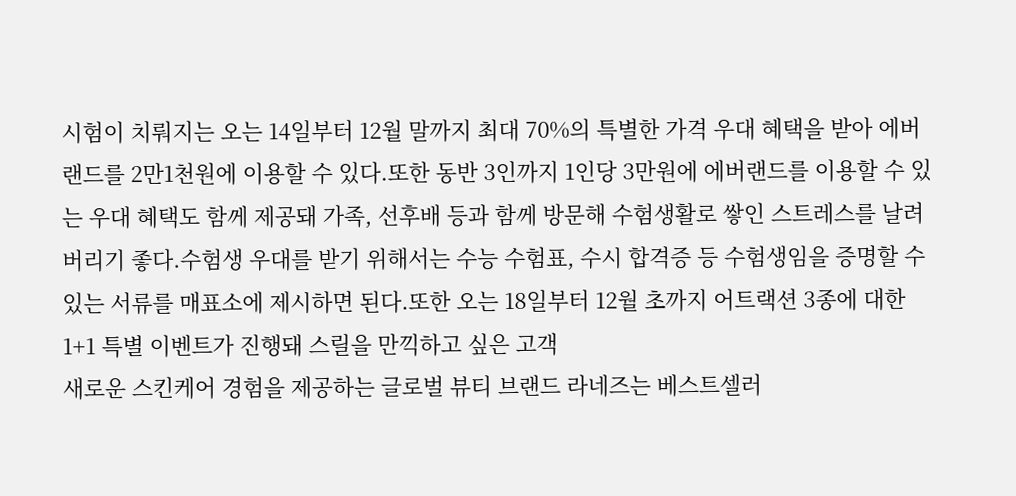시험이 치뤄지는 오는 14일부터 12월 말까지 최대 70%의 특별한 가격 우대 혜택을 받아 에버랜드를 2만1천원에 이용할 수 있다.또한 동반 3인까지 1인당 3만원에 에버랜드를 이용할 수 있는 우대 혜택도 함께 제공돼 가족, 선후배 등과 함께 방문해 수험생활로 쌓인 스트레스를 날려버리기 좋다.수험생 우대를 받기 위해서는 수능 수험표, 수시 합격증 등 수험생임을 증명할 수 있는 서류를 매표소에 제시하면 된다.또한 오는 18일부터 12월 초까지 어트랙션 3종에 대한 1+1 특별 이벤트가 진행돼 스릴을 만끽하고 싶은 고객
새로운 스킨케어 경험을 제공하는 글로벌 뷰티 브랜드 라네즈는 베스트셀러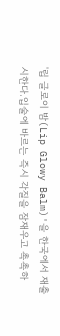'립 글로이 밤(Lip Glowy Balm)'을 한국에서 재출시한다.입술에 바르는 즉시 각질을 잠재우고 촉촉하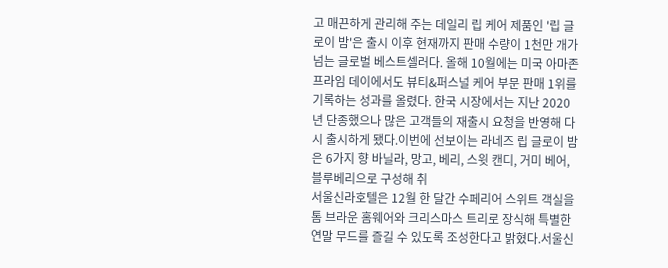고 매끈하게 관리해 주는 데일리 립 케어 제품인 '립 글로이 밤'은 출시 이후 현재까지 판매 수량이 1천만 개가 넘는 글로벌 베스트셀러다. 올해 10월에는 미국 아마존 프라임 데이에서도 뷰티&퍼스널 케어 부문 판매 1위를 기록하는 성과를 올렸다. 한국 시장에서는 지난 2020년 단종했으나 많은 고객들의 재출시 요청을 반영해 다시 출시하게 됐다.이번에 선보이는 라네즈 립 글로이 밤은 6가지 향 바닐라, 망고, 베리, 스윗 캔디, 거미 베어, 블루베리으로 구성해 취
서울신라호텔은 12월 한 달간 수페리어 스위트 객실을 톰 브라운 홈웨어와 크리스마스 트리로 장식해 특별한 연말 무드를 즐길 수 있도록 조성한다고 밝혔다.서울신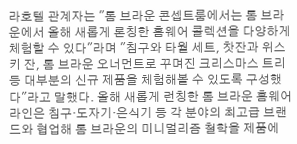라호텔 관계자는 "톰 브라운 콘셉트룸에서는 톰 브라운에서 올해 새롭게 론칭한 홈웨어 콜렉션을 다양하게 체험할 수 있다"라며 "침구와 타월 세트, 찻잔과 위스키 잔, 톰 브라운 오너먼트로 꾸며진 크리스마스 트리 등 대부분의 신규 제품을 체험해볼 수 있도록 구성했다"라고 말했다. 올해 새롭게 런칭한 톰 브라운 홈웨어 라인은 침구·도자기·은식기 등 각 분야의 최고급 브랜드와 협업해 톰 브라운의 미니멀리즘 철학을 제품에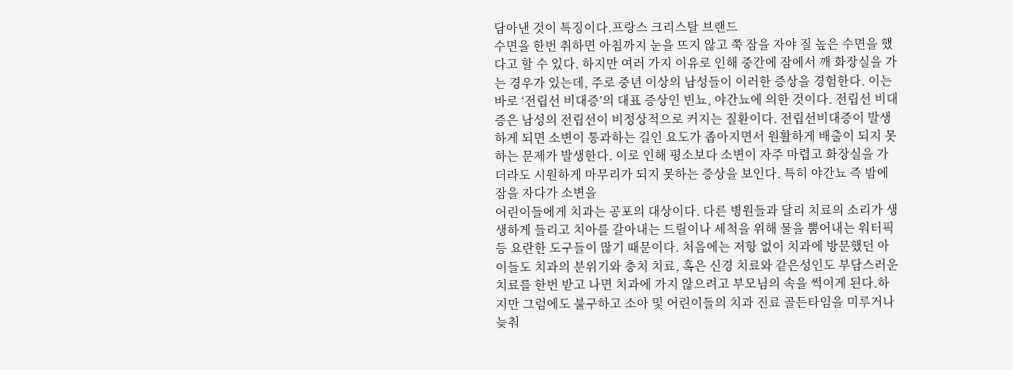담아낸 것이 특징이다.프랑스 크리스탈 브랜드
수면을 한번 취하면 아침까지 눈을 뜨지 않고 쭉 잠을 자야 질 높은 수면을 했다고 할 수 있다. 하지만 여러 가지 이유로 인해 중간에 잠에서 깨 화장실을 가는 경우가 있는데, 주로 중년 이상의 남성들이 이러한 증상을 경험한다. 이는 바로 ‘전립선 비대증’의 대표 증상인 빈뇨, 야간뇨에 의한 것이다. 전립선 비대증은 남성의 전립선이 비정상적으로 커지는 질환이다. 전립선비대증이 발생하게 되면 소변이 통과하는 길인 요도가 좁아지면서 원활하게 배출이 되지 못하는 문제가 발생한다. 이로 인해 평소보다 소변이 자주 마렵고 화장실을 가더라도 시원하게 마무리가 되지 못하는 증상을 보인다. 특히 야간뇨 즉 밤에 잠을 자다가 소변을
어린이들에게 치과는 공포의 대상이다. 다른 병원들과 달리 치료의 소리가 생생하게 들리고 치아를 갈아내는 드릴이나 세척을 위해 물을 뿜어내는 워터픽 등 요란한 도구들이 많기 때문이다. 처음에는 저항 없이 치과에 방문했던 아이들도 치과의 분위기와 충치 치료, 혹은 신경 치료와 같은성인도 부담스러운 치료를 한번 받고 나면 치과에 가지 않으려고 부모님의 속을 썩이게 된다.하지만 그럼에도 불구하고 소아 및 어린이들의 치과 진료 골든타임을 미루거나 늦춰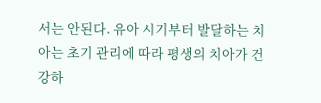서는 안된다. 유아 시기부터 발달하는 치아는 초기 관리에 따라 평생의 치아가 건강하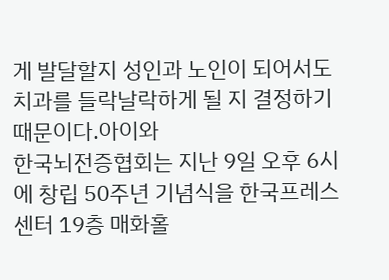게 발달할지 성인과 노인이 되어서도 치과를 들락날락하게 될 지 결정하기 때문이다.아이와
한국뇌전증협회는 지난 9일 오후 6시에 창립 50주년 기념식을 한국프레스센터 19층 매화홀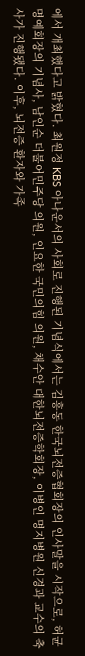에서 개최했다고 밝혔다. 최원정 KBS 아나운서의 사회로 진행된 기념식에서는 김흥동 한국뇌전증협회장의 인사말을 시작으로, 허균 명예회장의 기념사, 남인순 더불어민주당 의원, 인요한 국민의힘 의원, 채수안 대한뇌전증학회장, 이병인 명지병원 신경과 교수의 축사가 진행됐다. 이후, 뇌전증 환자와 가족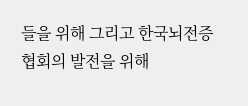들을 위해 그리고 한국뇌전증협회의 발전을 위해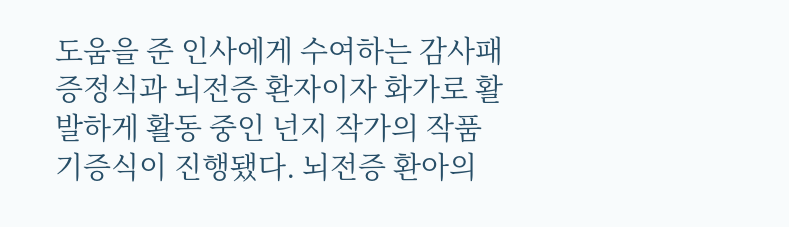도움을 준 인사에게 수여하는 감사패 증정식과 뇌전증 환자이자 화가로 활발하게 활동 중인 넌지 작가의 작품 기증식이 진행됐다. 뇌전증 환아의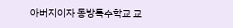아버지이자 동방특수학교 교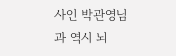사인 박관영님과 역시 뇌